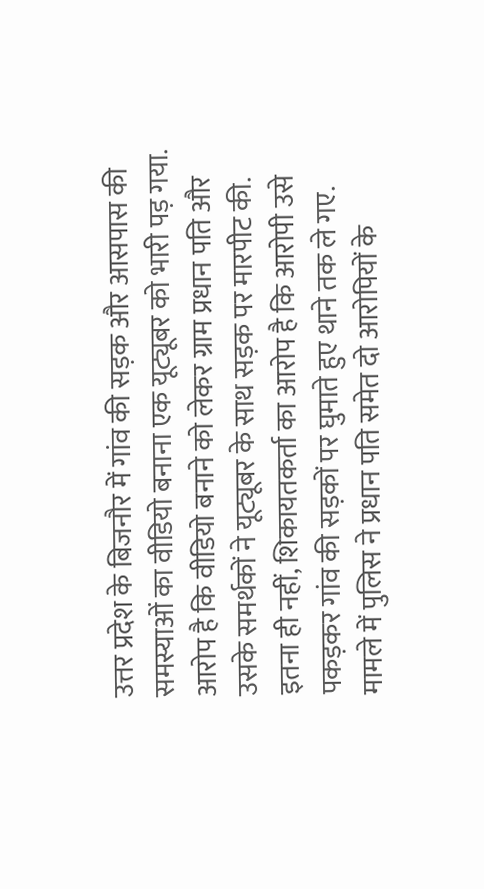उत्तर प्रदेश के बिजनौर में गांव की सड़क और आसपास की समस्याओं का वीडियो बनाना एक यूट्यूबर को भारी पड़ गया. आरोप है कि वीडियो बनाने को लेकर ग्राम प्रधान पति और उसके समर्थकों ने यूट्यूबर के साथ सड़क पर मारपीट की. इतना ही नहीं, शिकायतकर्ता का आरोप है कि आरोपी उसे पकड़कर गांव की सड़कों पर घुमाते हुए थाने तक ले गए. मामले में पुलिस ने प्रधान पति समेत दो आरोपियों के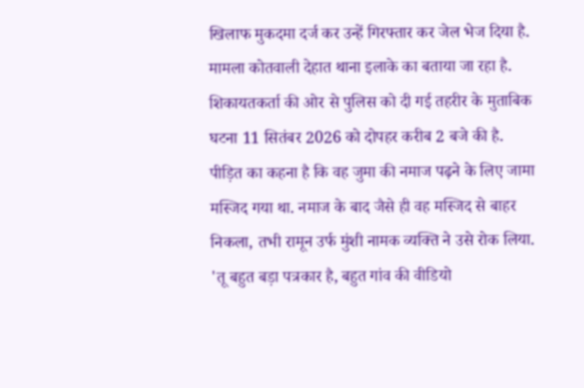खिलाफ मुकदमा दर्ज कर उन्हें गिरफ्तार कर जेल भेज दिया है.
मामला कोतवाली देहात थाना इलाके का बताया जा रहा है. शिकायतकर्ता की ओर से पुलिस को दी गई तहरीर के मुताबिक घटना 11 सितंबर 2026 को दोपहर करीब 2 बजे की है.
पीड़ित का कहना है कि वह जुमा की नमाज पढ़ने के लिए जामा मस्जिद गया था. नमाज के बाद जैसे ही वह मस्जिद से बाहर निकला, तभी रामून उर्फ मुंशी नामक व्यक्ति ने उसे रोक लिया.
'तू बहुत बड़ा पत्रकार है, बहुत गांव की वीडियो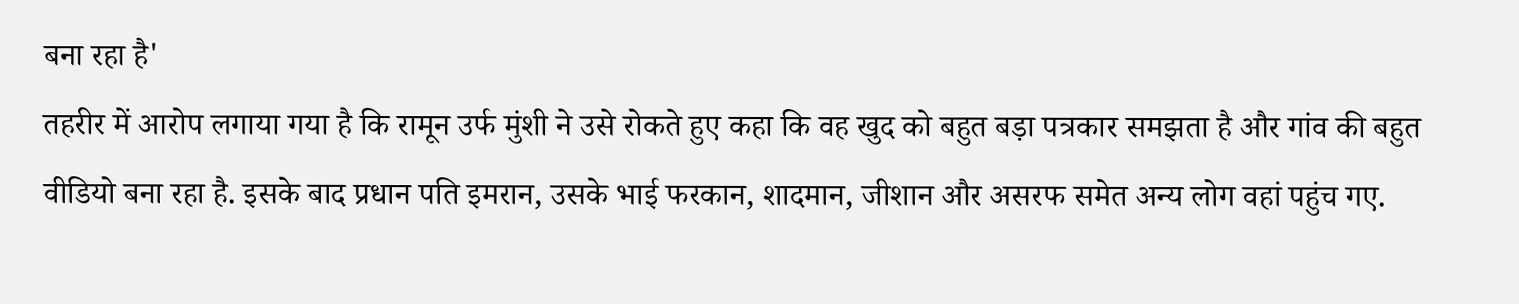बना रहा है'
तहरीर में आरोप लगाया गया है कि रामून उर्फ मुंशी ने उसे रोकते हुए कहा कि वह खुद को बहुत बड़ा पत्रकार समझता है और गांव की बहुत वीडियो बना रहा है. इसके बाद प्रधान पति इमरान, उसके भाई फरकान, शादमान, जीशान और असरफ समेत अन्य लोग वहां पहुंच गए.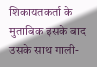शिकायतकर्ता के मुताबिक इसके बाद उसके साथ गाली-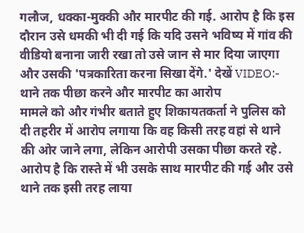गलौज, धक्का-मुक्की और मारपीट की गई. आरोप है कि इस दौरान उसे धमकी भी दी गई कि यदि उसने भविष्य में गांव की वीडियो बनाना जारी रखा तो उसे जान से मार दिया जाएगा और उसकी 'पत्रकारिता करना सिखा देंगे.' देखें VIDEO:-
थाने तक पीछा करने और मारपीट का आरोप
मामले को और गंभीर बताते हुए शिकायतकर्ता ने पुलिस को दी तहरीर में आरोप लगाया कि वह किसी तरह वहां से थाने की ओर जाने लगा, लेकिन आरोपी उसका पीछा करते रहे. आरोप है कि रास्ते में भी उसके साथ मारपीट की गई और उसे थाने तक इसी तरह लाया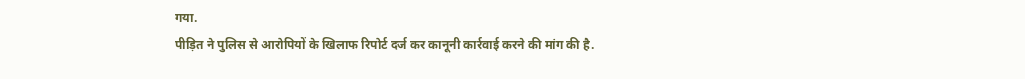गया.
पीड़ित ने पुलिस से आरोपियों के खिलाफ रिपोर्ट दर्ज कर कानूनी कार्रवाई करने की मांग की है.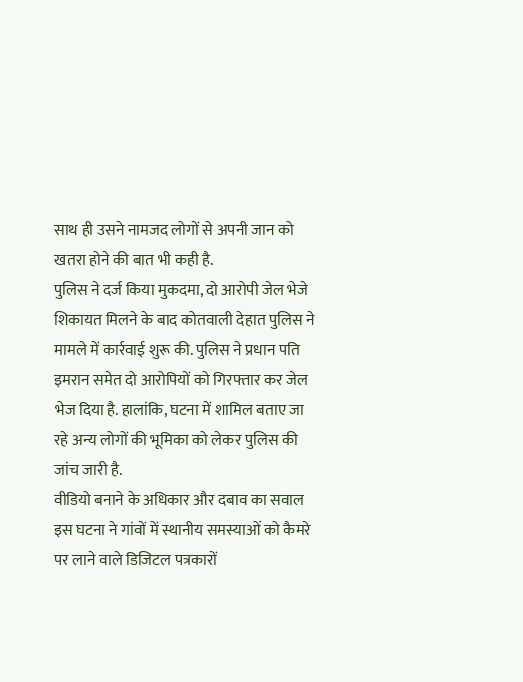साथ ही उसने नामजद लोगों से अपनी जान को खतरा होने की बात भी कही है.
पुलिस ने दर्ज किया मुकदमा, दो आरोपी जेल भेजे
शिकायत मिलने के बाद कोतवाली देहात पुलिस ने मामले में कार्रवाई शुरू की. पुलिस ने प्रधान पति इमरान समेत दो आरोपियों को गिरफ्तार कर जेल भेज दिया है. हालांकि, घटना में शामिल बताए जा रहे अन्य लोगों की भूमिका को लेकर पुलिस की जांच जारी है.
वीडियो बनाने के अधिकार और दबाव का सवाल
इस घटना ने गांवों में स्थानीय समस्याओं को कैमरे पर लाने वाले डिजिटल पत्रकारों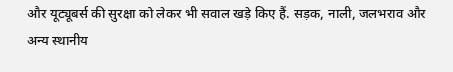और यूट्यूबर्स की सुरक्षा को लेकर भी सवाल खड़े किए हैं. सड़क, नाली, जलभराव और अन्य स्थानीय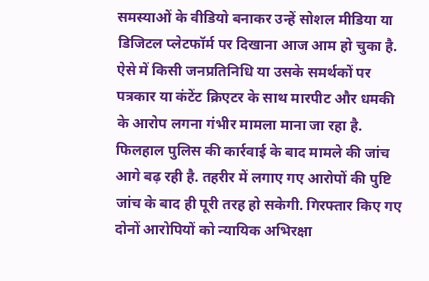समस्याओं के वीडियो बनाकर उन्हें सोशल मीडिया या डिजिटल प्लेटफॉर्म पर दिखाना आज आम हो चुका है. ऐसे में किसी जनप्रतिनिधि या उसके समर्थकों पर पत्रकार या कंटेंट क्रिएटर के साथ मारपीट और धमकी के आरोप लगना गंभीर मामला माना जा रहा है.
फिलहाल पुलिस की कार्रवाई के बाद मामले की जांच आगे बढ़ रही है. तहरीर में लगाए गए आरोपों की पुष्टि जांच के बाद ही पूरी तरह हो सकेगी. गिरफ्तार किए गए दोनों आरोपियों को न्यायिक अभिरक्षा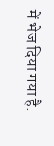में भेज दिया गया है.